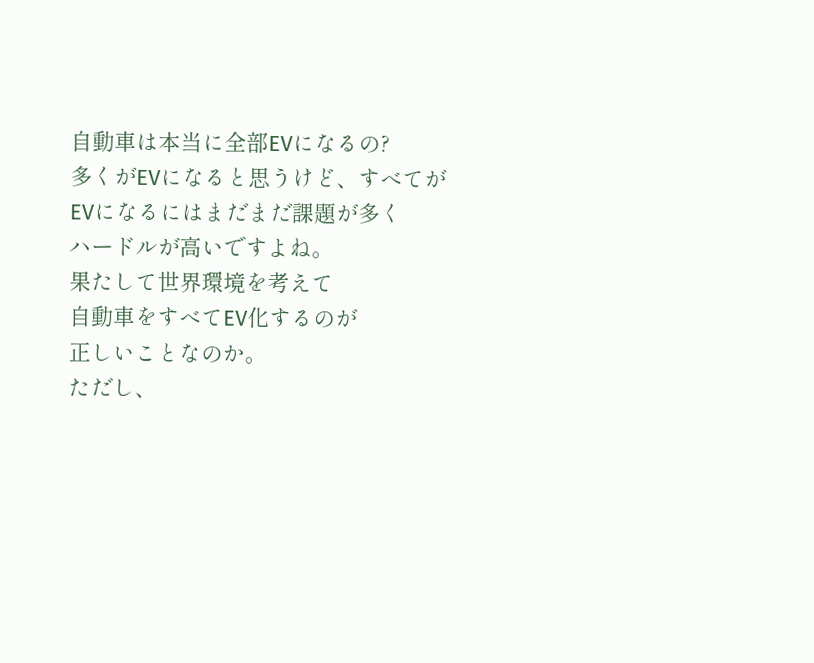自動車は本当に全部EVになるの?
多くがEVになると思うけど、すべてが
EVになるにはまだまだ課題が多く
ハードルが高いですよね。
果たして世界環境を考えて
自動車をすべてEV化するのが
正しいことなのか。
ただし、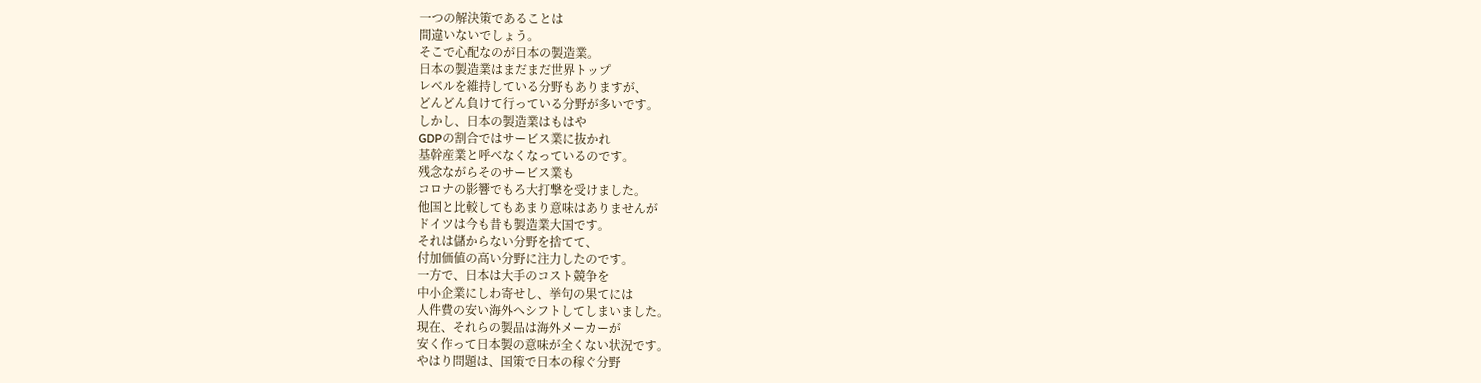一つの解決策であることは
間違いないでしょう。
そこで心配なのが日本の製造業。
日本の製造業はまだまだ世界トップ
レベルを維持している分野もありますが、
どんどん負けて行っている分野が多いです。
しかし、日本の製造業はもはや
GDPの割合ではサービス業に抜かれ
基幹産業と呼べなくなっているのです。
残念ながらそのサービス業も
コロナの影響でもろ大打撃を受けました。
他国と比較してもあまり意味はありませんが
ドイツは今も昔も製造業大国です。
それは儲からない分野を捨てて、
付加価値の高い分野に注力したのです。
一方で、日本は大手のコスト競争を
中小企業にしわ寄せし、挙句の果てには
人件費の安い海外へシフトしてしまいました。
現在、それらの製品は海外メーカーが
安く作って日本製の意味が全くない状況です。
やはり問題は、国策で日本の稼ぐ分野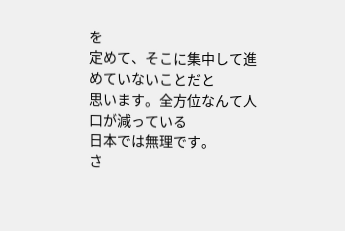を
定めて、そこに集中して進めていないことだと
思います。全方位なんて人口が減っている
日本では無理です。
さ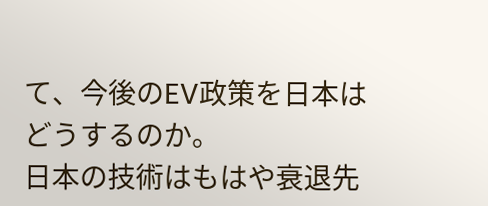て、今後のEV政策を日本はどうするのか。
日本の技術はもはや衰退先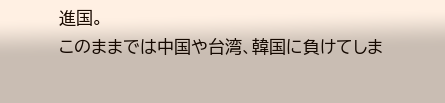進国。
このままでは中国や台湾、韓国に負けてしま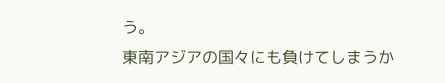う。
東南アジアの国々にも負けてしまうか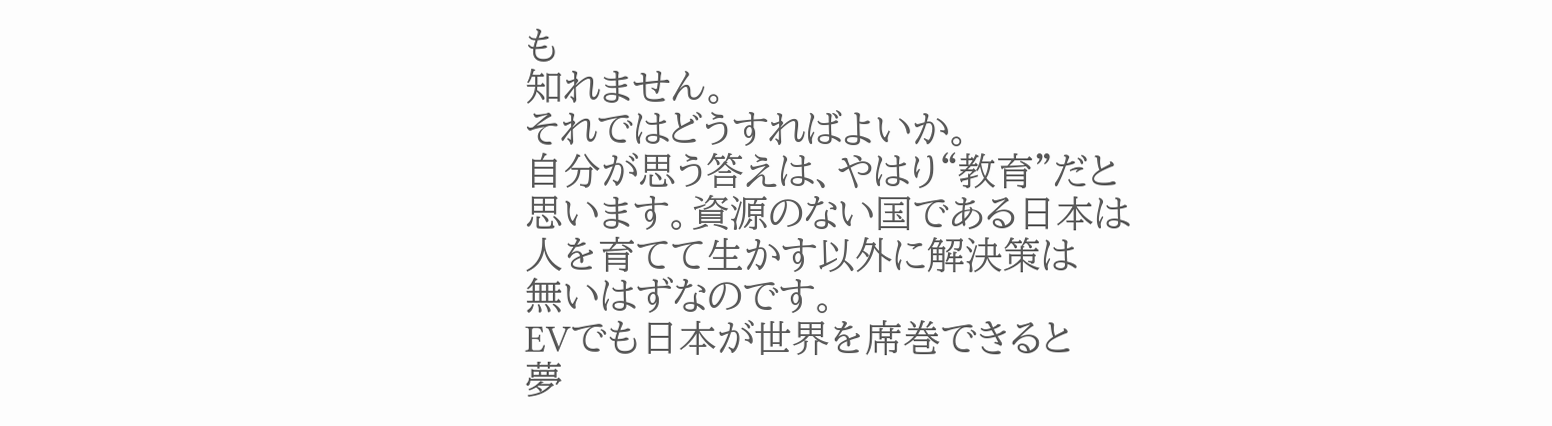も
知れません。
それではどうすればよいか。
自分が思う答えは、やはり“教育”だと
思います。資源のない国である日本は
人を育てて生かす以外に解決策は
無いはずなのです。
EVでも日本が世界を席巻できると
夢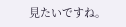見たいですね。